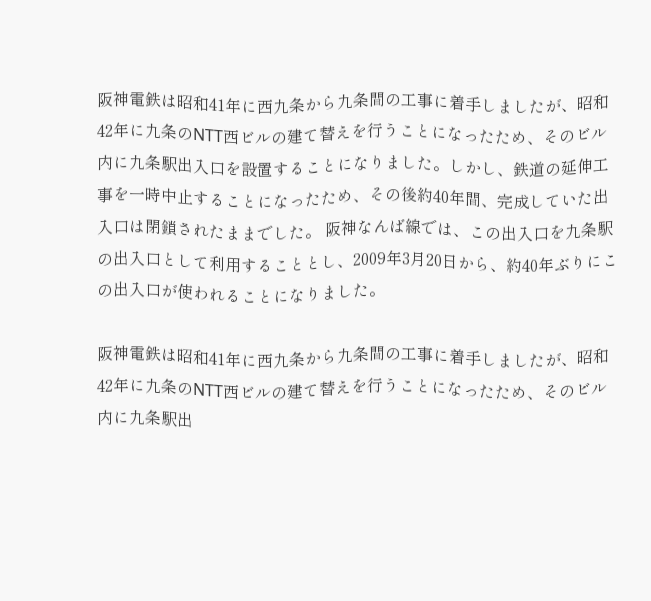阪神電鉄は昭和41年に西九条から九条間の工事に着手しましたが、昭和42年に九条のNTT西ビルの建て替えを行うことになったため、そのビル内に九条駅出入口を設置することになりました。しかし、鉄道の延伸工事を一時中止することになったため、その後約40年間、完成していた出入口は閉鎖されたままでした。 阪神なんば線では、この出入口を九条駅の出入口として利用することとし、2009年3月20日から、約40年ぶりにこの出入口が使われることになりました。

阪神電鉄は昭和41年に西九条から九条間の工事に着手しましたが、昭和42年に九条のNTT西ビルの建て替えを行うことになったため、そのビル内に九条駅出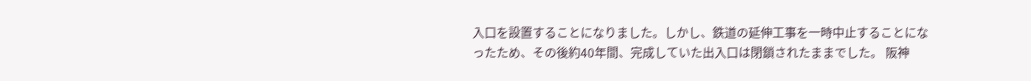入口を設置することになりました。しかし、鉄道の延伸工事を一時中止することになったため、その後約40年間、完成していた出入口は閉鎖されたままでした。 阪神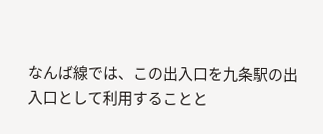なんば線では、この出入口を九条駅の出入口として利用することと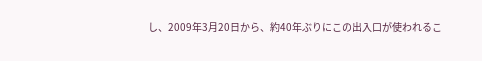し、2009年3月20日から、約40年ぶりにこの出入口が使われるこ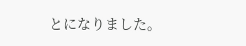とになりました。